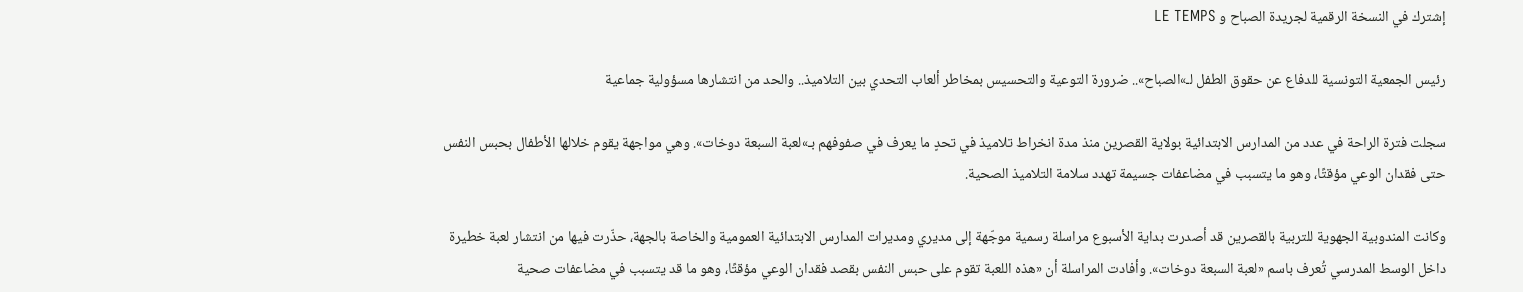إشترك في النسخة الرقمية لجريدة الصباح و LE TEMPS

رئيس الجمعية التونسية للدفاع عن حقوق الطفل لـ»الصباح».. ضرورة التوعية والتحسيس بمخاطر ألعاب التحدي بين التلاميذ.. والحد من انتشارها مسؤولية جماعية

سجلت فترة الراحة في عدد من المدارس الابتدائية بولاية القصرين منذ مدة انخراط تلاميذ في تحدٍ ما يعرف في صفوفهم بـ»لعبة السبعة دوخات». وهي مواجهة يقوم خلالها الأطفال بحبس النفس حتى فقدان الوعي مؤقتًا، وهو ما يتسبب في مضاعفات جسيمة تهدد سلامة التلاميذ الصحية.

وكانت المندوبية الجهوية للتربية بالقصرين قد أصدرت بداية الأسبوع مراسلة رسمية موجّهة إلى مديري ومديرات المدارس الابتدائية العمومية والخاصة بالجهة، حذّرت فيها من انتشار لعبة خطيرة داخل الوسط المدرسي تُعرف باسم «لعبة السبعة دوخات». وأفادت المراسلة أن «هذه اللعبة تقوم على حبس النفس بقصد فقدان الوعي مؤقتًا، وهو ما قد يتسبب في مضاعفات صحية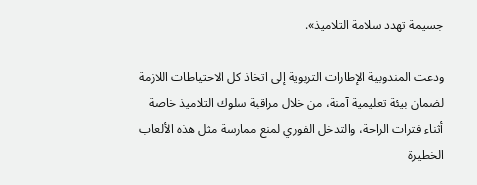جسيمة تهدد سلامة التلاميذ».

ودعت المندوبية الإطارات التربوية إلى اتخاذ كل الاحتياطات اللازمة لضمان بيئة تعليمية آمنة، من خلال مراقبة سلوك التلاميذ خاصة أثناء فترات الراحة، والتدخل الفوري لمنع ممارسة مثل هذه الألعاب الخطيرة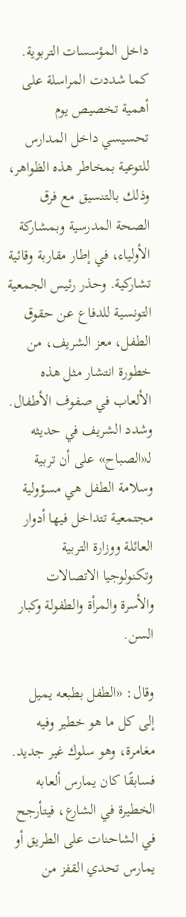داخل المؤسسات التربوية. كما شددت المراسلة على أهمية تخصيص يوم تحسيسي داخل المدارس للتوعية بمخاطر هذه الظواهر، وذلك بالتنسيق مع فرق الصحة المدرسية وبمشاركة الأولياء، في إطار مقاربة وقائية تشاركية. وحذر رئيس الجمعية التونسية للدفاع عن حقوق الطفل، معز الشريف، من خطورة انتشار مثل هذه الألعاب في صفوف الأطفال. وشدد الشريف في حديثه لـ«الصباح» على أن تربية وسلامة الطفل هي مسؤولية مجتمعية تتداخل فيها أدوار العائلة ووزارة التربية وتكنولوجيا الاتصالات والأسرة والمرأة والطفولة وكبار السن.

وقال: «الطفل بطبعه يميل إلى كل ما هو خطير وفيه مغامرة، وهو سلوك غير جديد. فسابقًا كان يمارس ألعابه الخطيرة في الشارع، فيتأرجح في الشاحنات على الطريق أو يمارس تحدي القفز من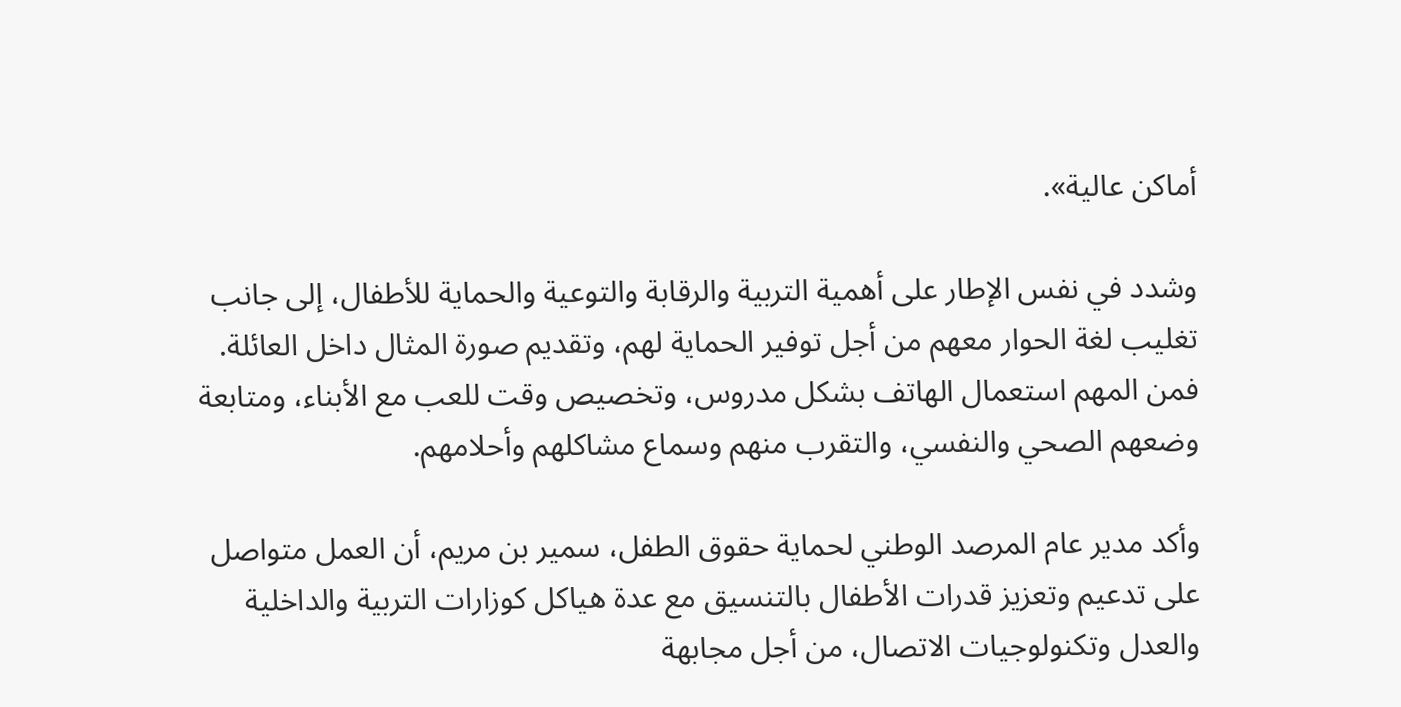أماكن عالية».

وشدد في نفس الإطار على أهمية التربية والرقابة والتوعية والحماية للأطفال، إلى جانب تغليب لغة الحوار معهم من أجل توفير الحماية لهم، وتقديم صورة المثال داخل العائلة. فمن المهم استعمال الهاتف بشكل مدروس، وتخصيص وقت للعب مع الأبناء، ومتابعة وضعهم الصحي والنفسي، والتقرب منهم وسماع مشاكلهم وأحلامهم.

وأكد مدير عام المرصد الوطني لحماية حقوق الطفل، سمير بن مريم، أن العمل متواصل على تدعيم وتعزيز قدرات الأطفال بالتنسيق مع عدة هياكل كوزارات التربية والداخلية والعدل وتكنولوجيات الاتصال، من أجل مجابهة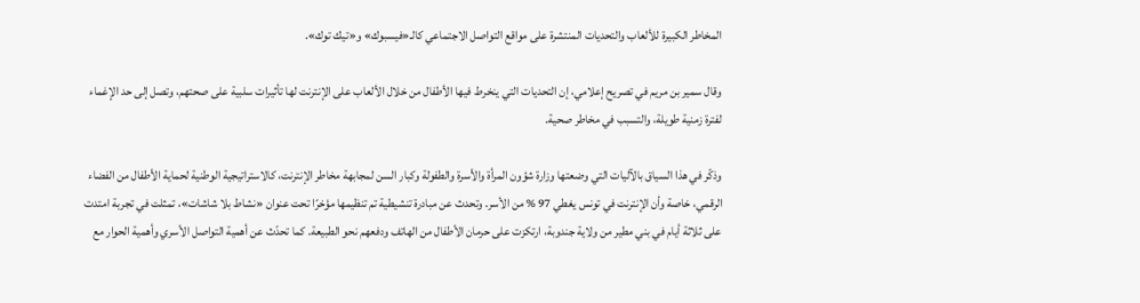المخاطر الكبيرة للألعاب والتحديات المنتشرة على مواقع التواصل الاجتماعي كالـ«فيسبوك» و«تيك توك».

وقال سمير بن مريم في تصريح إعلامي، إن التحديات التي ينخرط فيها الأطفال من خلال الألعاب على الإنترنت لها تأثيرات سلبية على صحتهم، وتصل إلى حد الإغماء لفترة زمنية طويلة، والتسبب في مخاطر صحية.

وذكّر في هذا السياق بالآليات التي وضعتها وزارة شؤون المرأة والأسرة والطفولة وكبار السن لمجابهة مخاطر الإنترنت، كالاستراتيجية الوطنية لحماية الأطفال من الفضاء الرقمي، خاصة وأن الإنترنت في تونس يغطي 97 % من الأسر. وتحدث عن مبادرة تنشيطية تم تنظيمها مؤخرًا تحت عنوان «نشاط بلا شاشات»، تمثلت في تجربة امتدت على ثلاثة أيام في بني مطير من ولاية جندوبة، ارتكزت على حرمان الأطفال من الهاتف ودفعهم نحو الطبيعة. كما تحدّث عن أهمية التواصل الأسري وأهمية الحوار مع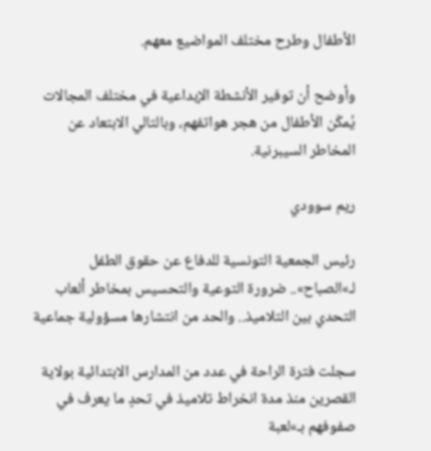الأطفال وطرح مختلف المواضيع معهم.

وأوضح أن توفير الأنشطة الإبداعية في مختلف المجالات يُمكّن الأطفال من هجر هواتفهم، وبالتالي الابتعاد عن المخاطر السيبرنية.

ريم سوودي

رئيس الجمعية التونسية للدفاع عن حقوق الطفل لـ»الصباح».. ضرورة التوعية والتحسيس بمخاطر ألعاب التحدي بين التلاميذ.. والحد من انتشارها مسؤولية جماعية

سجلت فترة الراحة في عدد من المدارس الابتدائية بولاية القصرين منذ مدة انخراط تلاميذ في تحدٍ ما يعرف في صفوفهم بـ»لعبة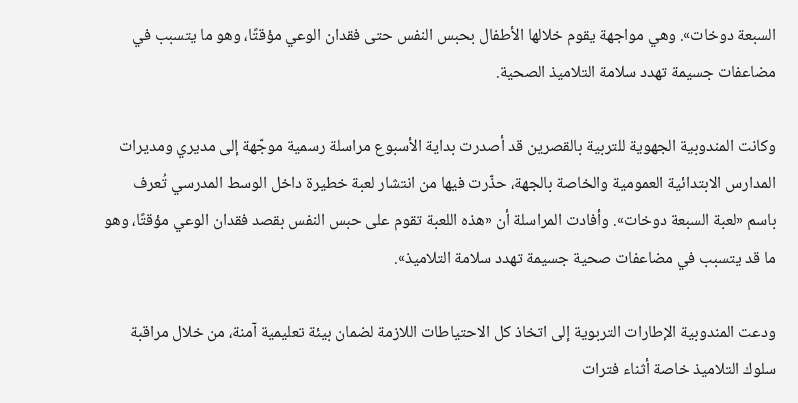السبعة دوخات». وهي مواجهة يقوم خلالها الأطفال بحبس النفس حتى فقدان الوعي مؤقتًا، وهو ما يتسبب في مضاعفات جسيمة تهدد سلامة التلاميذ الصحية.

وكانت المندوبية الجهوية للتربية بالقصرين قد أصدرت بداية الأسبوع مراسلة رسمية موجّهة إلى مديري ومديرات المدارس الابتدائية العمومية والخاصة بالجهة، حذّرت فيها من انتشار لعبة خطيرة داخل الوسط المدرسي تُعرف باسم «لعبة السبعة دوخات». وأفادت المراسلة أن «هذه اللعبة تقوم على حبس النفس بقصد فقدان الوعي مؤقتًا، وهو ما قد يتسبب في مضاعفات صحية جسيمة تهدد سلامة التلاميذ».

ودعت المندوبية الإطارات التربوية إلى اتخاذ كل الاحتياطات اللازمة لضمان بيئة تعليمية آمنة، من خلال مراقبة سلوك التلاميذ خاصة أثناء فترات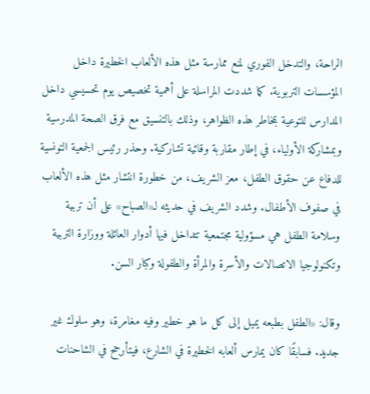الراحة، والتدخل الفوري لمنع ممارسة مثل هذه الألعاب الخطيرة داخل المؤسسات التربوية. كما شددت المراسلة على أهمية تخصيص يوم تحسيسي داخل المدارس للتوعية بمخاطر هذه الظواهر، وذلك بالتنسيق مع فرق الصحة المدرسية وبمشاركة الأولياء، في إطار مقاربة وقائية تشاركية. وحذر رئيس الجمعية التونسية للدفاع عن حقوق الطفل، معز الشريف، من خطورة انتشار مثل هذه الألعاب في صفوف الأطفال. وشدد الشريف في حديثه لـ«الصباح» على أن تربية وسلامة الطفل هي مسؤولية مجتمعية تتداخل فيها أدوار العائلة ووزارة التربية وتكنولوجيا الاتصالات والأسرة والمرأة والطفولة وكبار السن.

وقال: «الطفل بطبعه يميل إلى كل ما هو خطير وفيه مغامرة، وهو سلوك غير جديد. فسابقًا كان يمارس ألعابه الخطيرة في الشارع، فيتأرجح في الشاحنات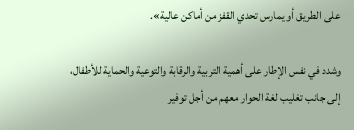على الطريق أو يمارس تحدي القفز من أماكن عالية».

وشدد في نفس الإطار على أهمية التربية والرقابة والتوعية والحماية للأطفال، إلى جانب تغليب لغة الحوار معهم من أجل توفير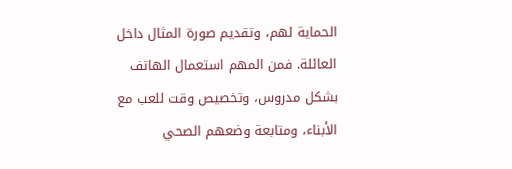الحماية لهم، وتقديم صورة المثال داخل العائلة. فمن المهم استعمال الهاتف بشكل مدروس، وتخصيص وقت للعب مع الأبناء، ومتابعة وضعهم الصحي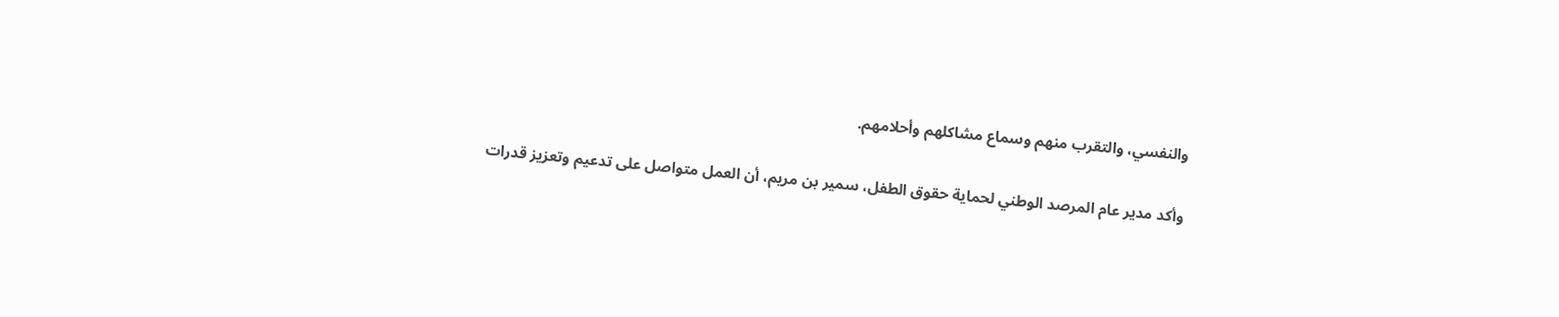والنفسي، والتقرب منهم وسماع مشاكلهم وأحلامهم.

وأكد مدير عام المرصد الوطني لحماية حقوق الطفل، سمير بن مريم، أن العمل متواصل على تدعيم وتعزيز قدرات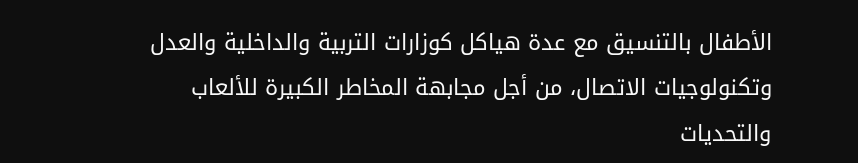الأطفال بالتنسيق مع عدة هياكل كوزارات التربية والداخلية والعدل وتكنولوجيات الاتصال، من أجل مجابهة المخاطر الكبيرة للألعاب والتحديات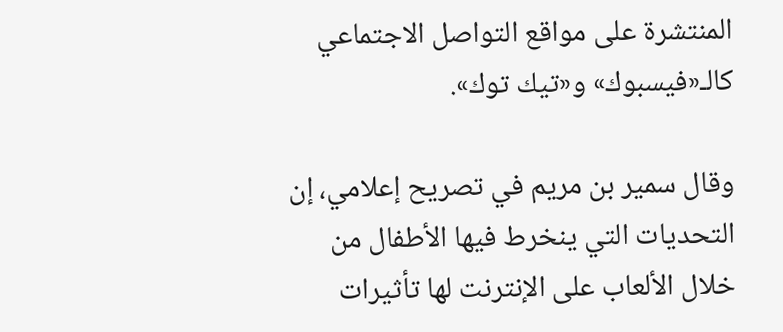المنتشرة على مواقع التواصل الاجتماعي كالـ«فيسبوك» و«تيك توك».

وقال سمير بن مريم في تصريح إعلامي، إن التحديات التي ينخرط فيها الأطفال من خلال الألعاب على الإنترنت لها تأثيرات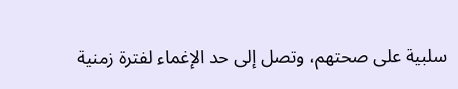سلبية على صحتهم، وتصل إلى حد الإغماء لفترة زمنية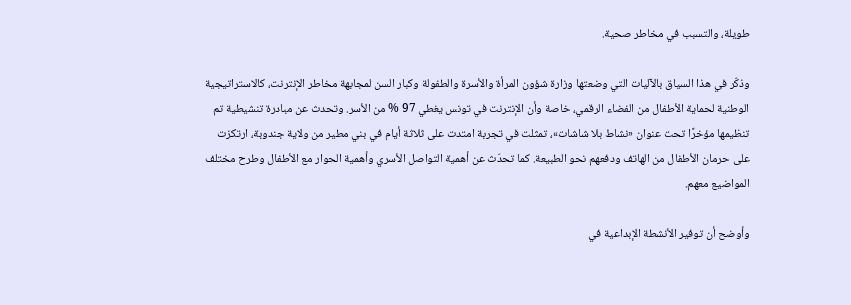طويلة، والتسبب في مخاطر صحية.

وذكّر في هذا السياق بالآليات التي وضعتها وزارة شؤون المرأة والأسرة والطفولة وكبار السن لمجابهة مخاطر الإنترنت، كالاستراتيجية الوطنية لحماية الأطفال من الفضاء الرقمي، خاصة وأن الإنترنت في تونس يغطي 97 % من الأسر. وتحدث عن مبادرة تنشيطية تم تنظيمها مؤخرًا تحت عنوان «نشاط بلا شاشات»، تمثلت في تجربة امتدت على ثلاثة أيام في بني مطير من ولاية جندوبة، ارتكزت على حرمان الأطفال من الهاتف ودفعهم نحو الطبيعة. كما تحدّث عن أهمية التواصل الأسري وأهمية الحوار مع الأطفال وطرح مختلف المواضيع معهم.

وأوضح أن توفير الأنشطة الإبداعية في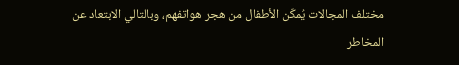مختلف المجالات يُمكّن الأطفال من هجر هواتفهم، وبالتالي الابتعاد عن المخاطر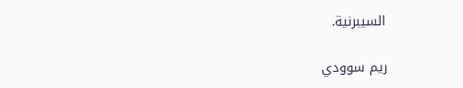السيبرنية.

ريم سوودي